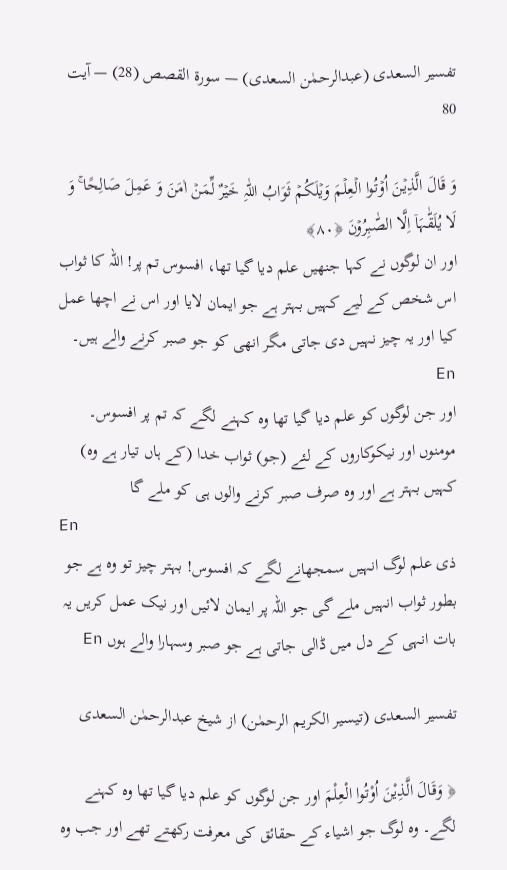تفسیر السعدی (عبدالرحمٰن السعدی) — سورۃ القصص (28) — آیت 80

وَ قَالَ الَّذِیۡنَ اُوۡتُوا الۡعِلۡمَ وَیۡلَکُمۡ ثَوَابُ اللّٰہِ خَیۡرٌ لِّمَنۡ اٰمَنَ وَ عَمِلَ صَالِحًا ۚ وَ لَا یُلَقّٰہَاۤ اِلَّا الصّٰبِرُوۡنَ ﴿۸۰﴾
اور ان لوگوں نے کہا جنھیں علم دیا گیا تھا، افسوس تم پر! اللہ کا ثواب اس شخص کے لیے کہیں بہتر ہے جو ایمان لایا اور اس نے اچھا عمل کیا اور یہ چیز نہیں دی جاتی مگر انھی کو جو صبر کرنے والے ہیں۔ En
اور جن لوگوں کو علم دیا گیا تھا وہ کہنے لگے کہ تم پر افسوس۔ مومنوں اور نیکوکاروں کے لئے (جو) ثواب خدا (کے ہاں تیار ہے وہ) کہیں بہتر ہے اور وہ صرف صبر کرنے والوں ہی کو ملے گا
En
ذی علم لوگ انہیں سمجھانے لگے کہ افسوس! بہتر چیز تو وه ہے جو بطور ثواب انہیں ملے گی جو اللہ پر ایمان لائیں اور نیک عمل کریں یہ بات انہی کے دل میں ڈالی جاتی ہے جو صبر وسہارا والے ہوں En

تفسیر السعدی (تیسیر الکریم الرحمٰن) از شیخ عبدالرحمٰن السعدی

﴿ وَقَالَ الَّذِیْنَ اُوْتُوا الْعِلْمَ اور جن لوگوں کو علم دیا گیا تھا وہ کہنے لگے۔ وہ لوگ جو اشیاء کے حقائق کی معرفت رکھتے تھے اور جب وہ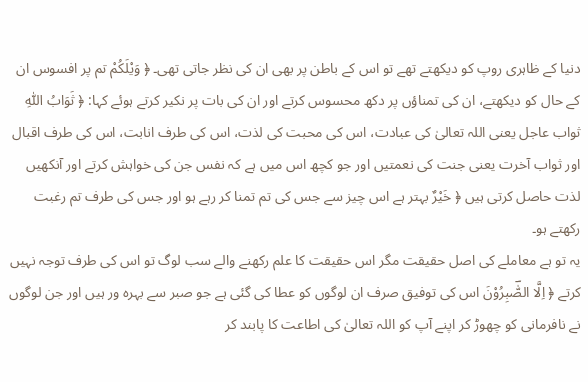دنیا کے ظاہری روپ کو دیکھتے تھے تو اس کے باطن پر بھی ان کی نظر جاتی تھی۔ ﴿ وَیْلَكُمْ تم پر افسوس ان کے حال کو دیکھتے، ان کی تمناؤں پر دکھ محسوس کرتے اور ان کی بات پر نکیر کرتے ہوئے کہا: ﴿ ثَوَابُ اللّٰهِ ثواب عاجل یعنی اللہ تعالیٰ کی عبادت، اس کی محبت کی لذت، اس کی طرف انابت، اس کی طرف اقبال اور ثواب آخرت یعنی جنت کی نعمتیں اور جو کچھ اس میں ہے کہ نفس جن کی خواہش کرتے اور آنکھیں لذت حاصل کرتی ہیں ﴿ خَیْرٌ بہتر ہے اس چیز سے جس کی تم تمنا کر رہے ہو اور جس کی طرف تم رغبت رکھتے ہو۔
یہ تو ہے معاملے کی اصل حقیقت مگر اس حقیقت کا علم رکھنے والے سب لوگ تو اس کی طرف توجہ نہیں کرتے ﴿ اِلَّا الصّٰؔبِرُوْنَ اس کی توفیق صرف ان لوگوں کو عطا کی گئی ہے جو صبر سے بہرہ ور ہیں اور جن لوگوں نے نافرمانی کو چھوڑ کر اپنے آپ کو اللہ تعالیٰ کی اطاعت کا پابند کر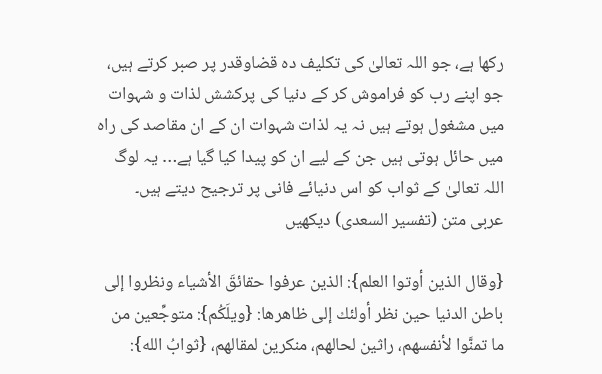رکھا ہے، جو اللہ تعالیٰ کی تکلیف دہ قضاوقدر پر صبر کرتے ہیں، جو اپنے رب کو فراموش کر کے دنیا کی پرکشش لذات و شہوات میں مشغول ہوتے ہیں نہ یہ لذات شہوات ان کے ان مقاصد کی راہ میں حائل ہوتی ہیں جن کے لیے ان کو پیدا کیا گیا ہے… یہ لوگ اللہ تعالیٰ کے ثواب کو اس دنیائے فانی پر ترجیح دیتے ہیں۔
عربی متن (تفسیر السعدی) دیکھیں

{وقال الذين أوتوا العلم}: الذين عرفوا حقائقَ الأشياء ونظروا إلى باطن الدنيا حين نظر أولئك إلى ظاهرها: {ويلَكُم}: متوجِّعين من ما تمنَّوا لأنفسهم، راثين لحالهم، منكرين لمقالهم، {ثوابُ الله}: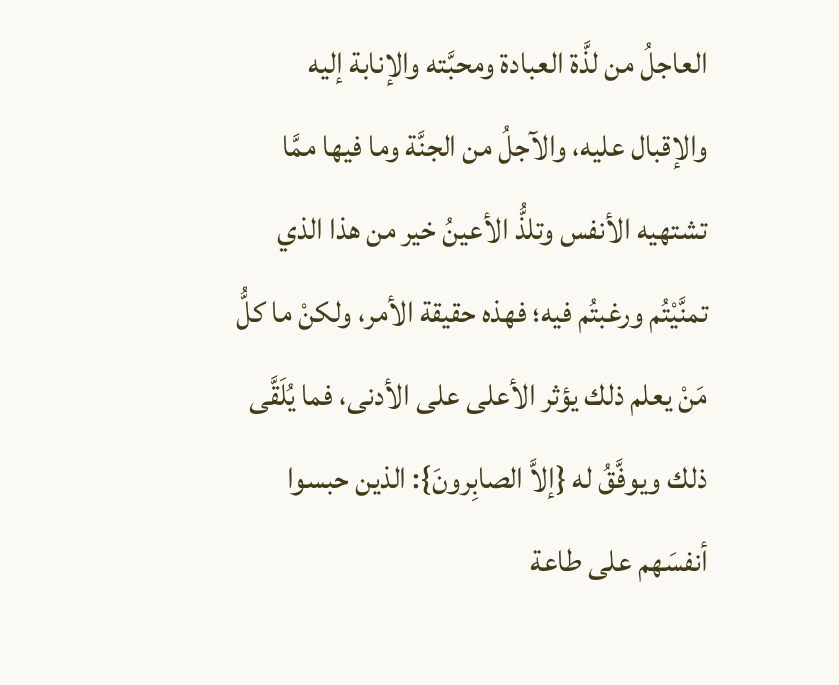العاجلُ من لذَّة العبادة ومحبَّته والإنابة إليه والإقبال عليه، والآجلُ من الجنَّة وما فيها ممَّا تشتهيه الأنفس وتلذُّ الأعينُ خير من هذا الذي تمنَّيْتُم ورغبتُم فيه؛ فهذه حقيقة الأمر، ولكنْ ما كلُّ مَنْ يعلم ذلك يؤثر الأعلى على الأدنى، فما يُلَقَّى ذلك ويوفَّقُ له {إلاَّ الصابِرونَ}: الذين حبسوا أنفسَهم على طاعة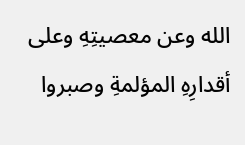الله وعن معصيتِهِ وعلى أقدارِهِ المؤلمةِ وصبروا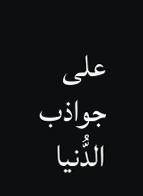على جواذب الدُّنيا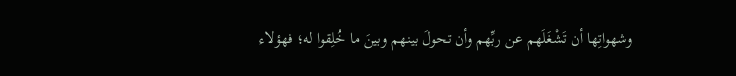وشهواتِها أن تَشْغَلَهم عن ربِّهم وأن تحولَ بينهم وبينَ ما خُلِقوا له؛ فهؤلاء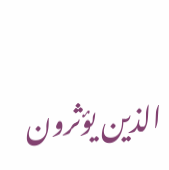الذين يؤثرون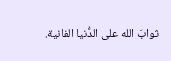ثوابَ الله على الدُّنيا الفانية.